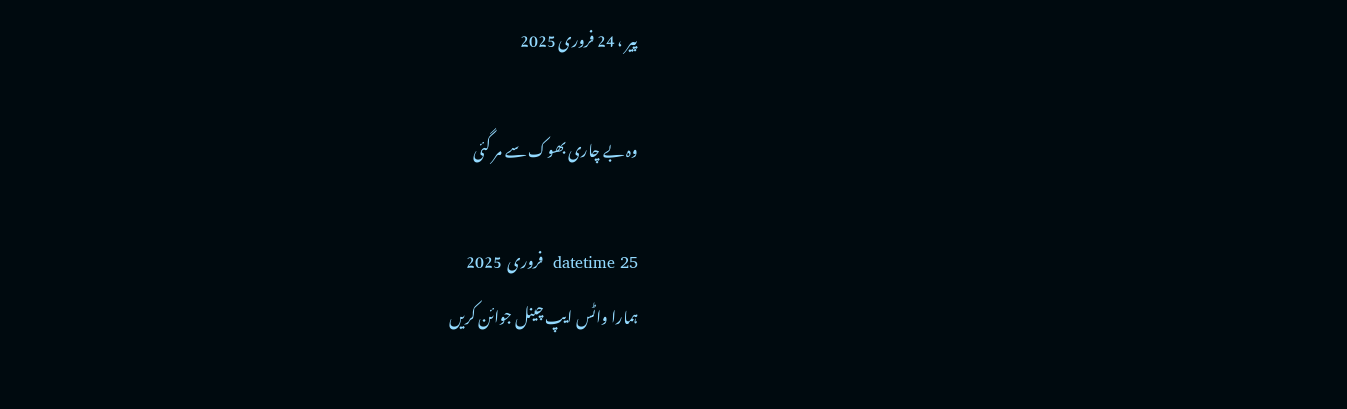پیر ، 24 فروری 2025

وہ بے چاری بھوک سے مر گئی

datetime 25  فروری  2025
ہمارا واٹس ایپ چینل جوائن کریں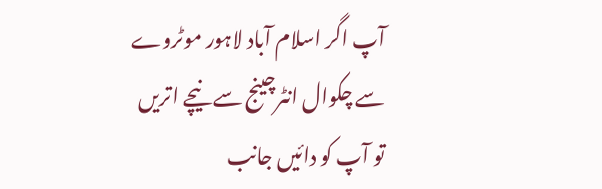آپ اگر اسلام آباد لاہور موٹروے سے چکوال انٹرچینج سے نیچے اتریں تو آپ کو دائیں جانب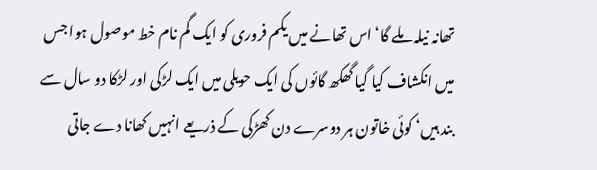تھانہ نیلہ ملے گا‘ اس تھانے میں یکم فروری کو ایک گم نام خط موصول ہوا جس میں انکشاف کیا گیا گھکھ گائوں کی ایک حویلی میں ایک لڑکی اور لڑکا دو سال سے بند ہیں‘ کوئی خاتون ہر دوسرے دن کھڑکی کے ذریعے انہیں کھانا دے جاتی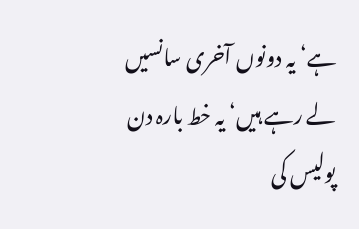ہے‘ یہ دونوں آخری سانسیں لے رہے ہیں‘ یہ خط بارہ دن پولیس کی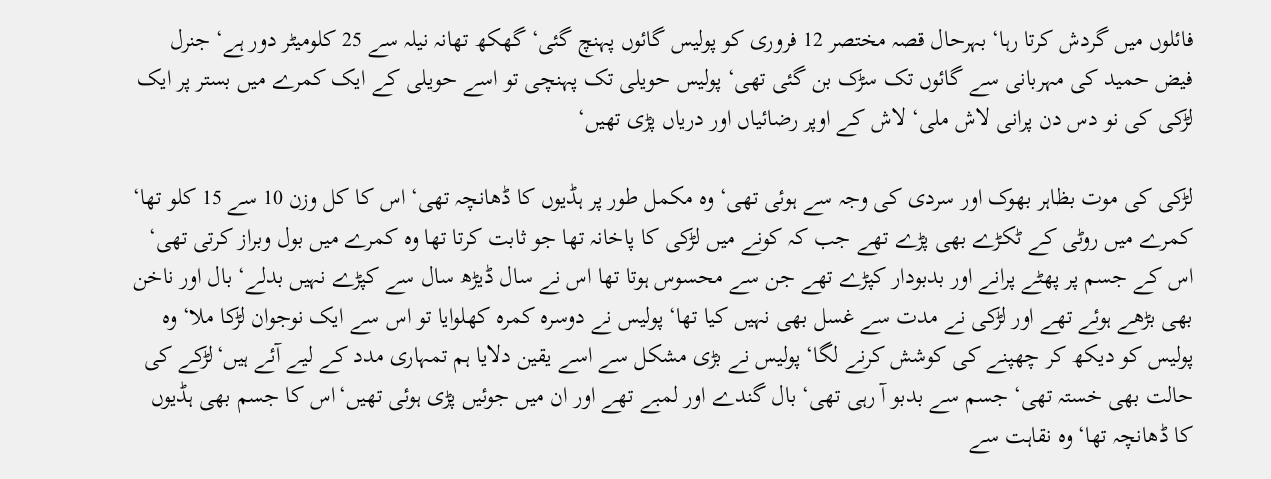فائلوں میں گردش کرتا رہا‘ بہرحال قصہ مختصر 12 فروری کو پولیس گائوں پہنچ گئی‘ گھکھ تھانہ نیلہ سے 25 کلومیٹر دور ہے‘ جنرل فیض حمید کی مہربانی سے گائوں تک سڑک بن گئی تھی‘ پولیس حویلی تک پہنچی تو اسے حویلی کے ایک کمرے میں بستر پر ایک لڑکی کی نو دس دن پرانی لاش ملی‘ لاش کے اوپر رضائیاں اور دریاں پڑی تھیں‘

لڑکی کی موت بظاہر بھوک اور سردی کی وجہ سے ہوئی تھی‘ وہ مکمل طور پر ہڈیوں کا ڈھانچہ تھی‘ اس کا کل وزن 10 سے 15 کلو تھا‘ کمرے میں روٹی کے ٹکڑے بھی پڑے تھے جب کہ کونے میں لڑکی کا پاخانہ تھا جو ثابت کرتا تھا وہ کمرے میں بول وبراز کرتی تھی‘ اس کے جسم پر پھٹے پرانے اور بدبودار کپڑے تھے جن سے محسوس ہوتا تھا اس نے سال ڈیڑھ سال سے کپڑے نہیں بدلے‘ بال اور ناخن بھی بڑھے ہوئے تھے اور لڑکی نے مدت سے غسل بھی نہیں کیا تھا‘ پولیس نے دوسرہ کمرہ کھلوایا تو اس سے ایک نوجوان لڑکا ملا‘ وہ پولیس کو دیکھ کر چھپنے کی کوشش کرنے لگا‘ پولیس نے بڑی مشکل سے اسے یقین دلایا ہم تمہاری مدد کے لیے آئے ہیں‘لڑکے کی حالت بھی خستہ تھی‘ جسم سے بدبو آ رہی تھی‘ بال گندے اور لمبے تھے اور ان میں جوئیں پڑی ہوئی تھیں‘اس کا جسم بھی ہڈیوں کا ڈھانچہ تھا‘ وہ نقاہت سے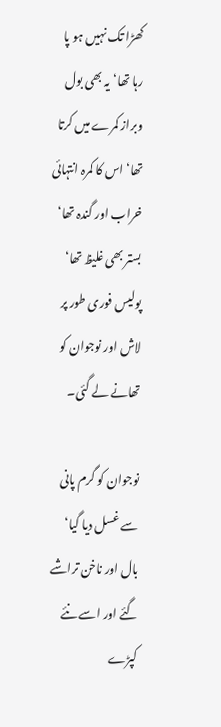کھڑا تک نہیں ہو پا رہا تھا‘یہ بھی بول وبراز کمرے میں کرتا تھا‘ اس کا کمرہ انتہائی خراب اور گندہ تھا‘ بستر بھی غلیظ تھا‘ پولیس فوری طور پر لاش اور نوجوان کو تھانے لے گئی۔

نوجوان کو گرم پانی سے غسل دیا گیا‘ بال اور ناخن تراشے گئے اور اسے نئے کپڑے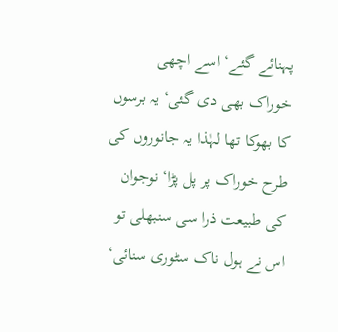پہنائے گئے‘ اسے اچھی خوراک بھی دی گئی‘ یہ برسوں کا بھوکا تھا لہٰذا یہ جانوروں کی طرح خوراک پر پل پڑا‘ نوجوان کی طبیعت ذرا سی سنبھلی تو اس نے ہول ناک سٹوری سنائی‘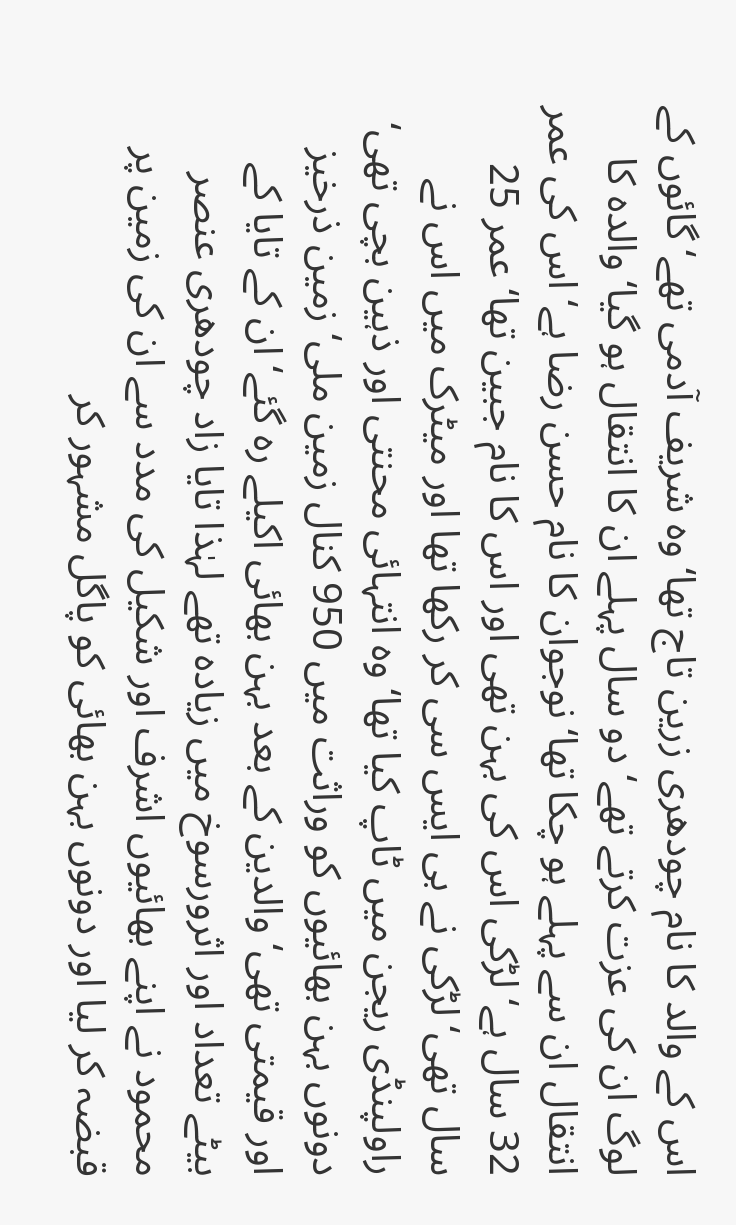اس کے والد کا نام چودھری زرین تاج تھا‘ وہ شریف آدمی تھے‘ گائوں کے لوگ ان کی عزت کرتے تھے‘ دو سال پہلے ان کا انتقال ہو گیا‘ والدہ کا انتقال ان سے پہلے ہو چکا تھا‘ نوجوان کا نام حسن رضا ہے‘ اس کی عمر 32 سال ہے‘ لڑکی اس کی بہن تھی اور اس کا نام جبین تھا‘ عمر 25 سال تھی‘ لڑکی نے بی ایس سی کر رکھا تھا اور میٹرک میں اس نے راولپنڈی ریجن میں ٹاپ کیا تھا‘ وہ انتہائی محنتی اور ذہین بچی تھی‘ دونوں بہن بھائیوں کو وراثت میں 950 کنال زمین ملی‘ زمین ذرخیز اور قیمتی تھی‘ والدین کے بعد بہن بھائی اکیلے رہ گئے‘ ان کے تایا کے بیٹے تعداد اور اثرورسوخ میں زیادہ تھے لہٰذا تایا زاد چودھری عنصر محمود نے اپنے بھائیوں اشرف اور شکیل کی مدد سے ان کی زمین پر قبضہ کر لیا اور دونوں بہن بھائی کو پاگل مشہور کر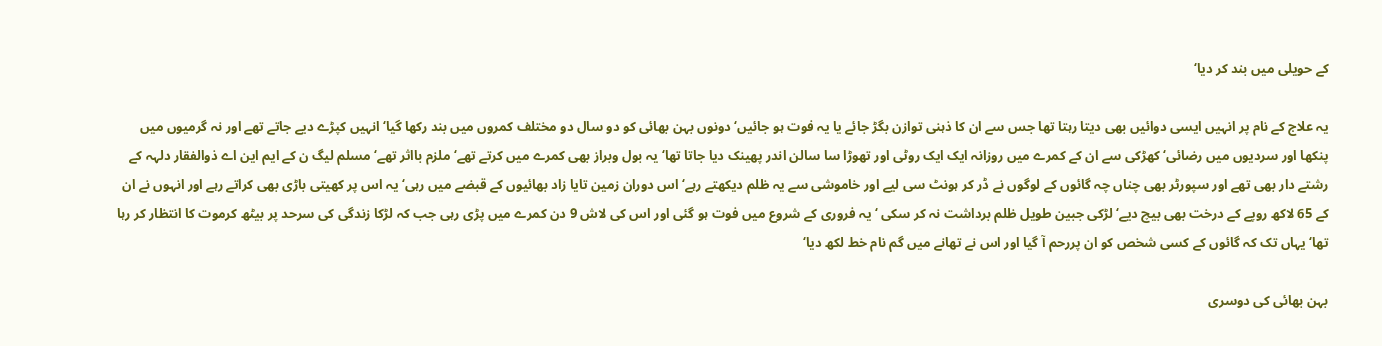کے حویلی میں بند کر دیا‘

یہ علاج کے نام پر انہیں ایسی دوائیں بھی دیتا رہتا تھا جس سے ان کا ذہنی توازن بگڑ جائے یا یہ فوت ہو جائیں‘ دونوں بہن بھائی کو دو سال دو مختلف کمروں میں بند رکھا گیا‘ انہیں کپڑے دیے جاتے تھے اور نہ گرمیوں میں پنکھا اور سردیوں میں رضائی‘ کھڑکی سے ان کے کمرے میں روزانہ ایک ایک روٹی اور تھوڑا سا سالن اندر پھینک دیا جاتا تھا‘ یہ بول وبراز بھی کمرے میں کرتے تھے‘ ملزم بااثر تھے‘ مسلم لیگ ن کے ایم این اے ذوالفقار دلہہ کے رشتے دار بھی تھے اور سپورٹر بھی چناں چہ گائوں کے لوگوں نے ڈر کر ہونٹ سی لیے اور خاموشی سے یہ ظلم دیکھتے رہے‘ اس دوران زمین تایا زاد بھائیوں کے قبضے میں رہی‘ یہ اس پر کھیتی باڑی بھی کراتے رہے اور انہوں نے ان کے 65 لاکھ روپے کے درخت بھی بیچ دیے‘ لڑکی جبین طویل ظلم برداشت نہ کر سکی ‘ یہ فروری کے شروع میں فوت ہو گئی اور اس کی لاش 9 دن کمرے میں پڑی رہی جب کہ لڑکا زندگی کی سرحد پر بیٹھ کرموت کا انتظار کر رہا تھا‘ یہاں تک کہ گائوں کے کسی شخص کو ان پررحم آ گیا اور اس نے تھانے میں گم نام خط لکھ دیا‘

بہن بھائی کی دوسری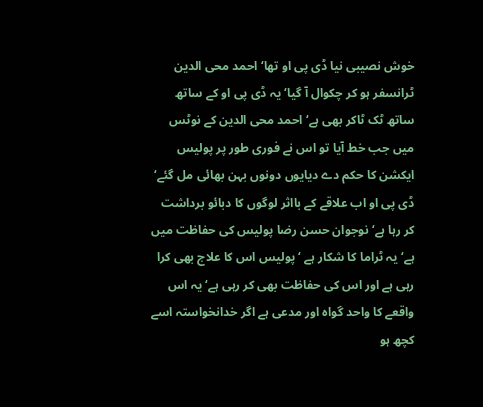خوش نصیبی نیا ڈی پی او تھا‘ احمد محی الدین ٹرانسفر ہو کر چکوال آ گیا‘ یہ ڈی پی او کے ساتھ ساتھ ٹک ٹاکر بھی ہے‘ احمد محی الدین کے نوٹس میں جب خط آیا تو اس نے فوری طور پر پولیس ایکشن کا حکم دے دیایوں دونوں بہن بھائی مل گئے‘ ڈی پی او اب علاقے کے بااثر لوگوں کا دبائو برداشت کر رہا ہے‘ نوجوان حسن رضا پولیس کی حفاظت میں ہے‘ یہ ٹراما کا شکار ہے ‘ پولیس اس کا علاج بھی کرا رہی ہے اور اس کی حفاظت بھی کر رہی ہے‘ یہ اس واقعے کا واحد گواہ اور مدعی ہے اگر خدانخواستہ اسے کچھ ہو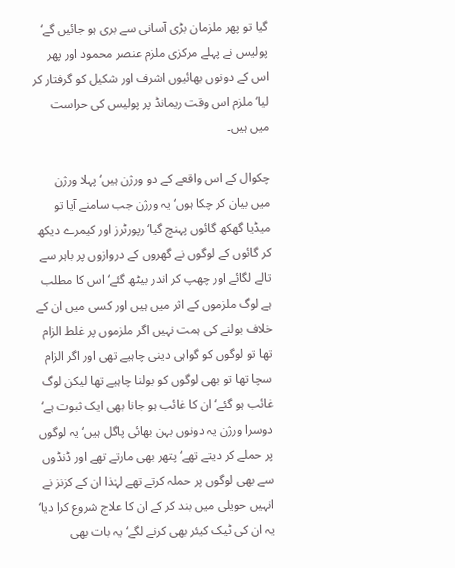گیا تو پھر ملزمان بڑی آسانی سے بری ہو جائیں گے‘ پولیس نے پہلے مرکزی ملزم عنصر محمود اور پھر اس کے دونوں بھائیوں اشرف اور شکیل کو گرفتار کر لیا‘ ملزم اس وقت ریمانڈ پر پولیس کی حراست میں ہیں۔

چکوال کے اس واقعے کے دو ورژن ہیں‘ پہلا ورژن میں بیان کر چکا ہوں‘ یہ ورژن جب سامنے آیا تو میڈیا گھکھ گائوں پہنچ گیا‘ رپورٹرز اور کیمرے دیکھ کر گائوں کے لوگوں نے گھروں کے دروازوں پر باہر سے تالے لگائے اور چھپ کر اندر بیٹھ گئے‘ اس کا مطلب ہے لوگ ملزموں کے اثر میں ہیں اور کسی میں ان کے خلاف بولنے کی ہمت نہیں اگر ملزموں پر غلط الزام تھا تو لوگوں کو گواہی دینی چاہیے تھی اور اگر الزام سچا تھا تو بھی لوگوں کو بولنا چاہیے تھا لیکن لوگ غائب ہو گئے‘ ان کا غائب ہو جانا بھی ایک ثبوت ہے‘ دوسرا ورژن یہ دونوں بہن بھائی پاگل ہیں‘ یہ لوگوں پر حملے کر دیتے تھے‘ پتھر بھی مارتے تھے اور ڈنڈوں سے بھی لوگوں پر حملہ کرتے تھے لہٰذا ان کے کزنز نے انہیں حویلی میں بند کر کے ان کا علاج شروع کرا دیا‘ یہ ان کی ٹیک کیئر بھی کرنے لگے‘ یہ بات بھی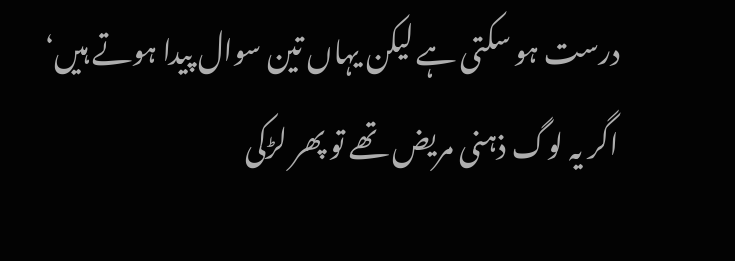درست ہو سکتی ہے لیکن یہاں تین سوال پیدا ہوتے ہیں‘ اگر یہ لوگ ذہنی مریض تھے تو پھر لڑکی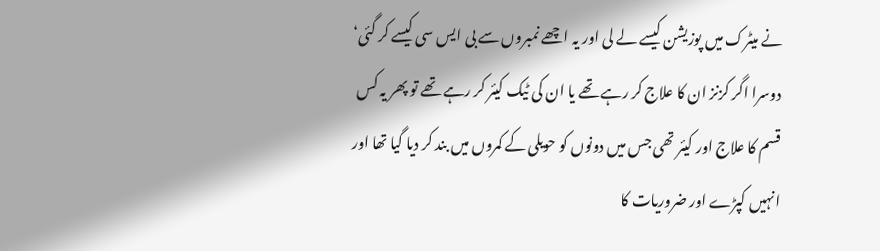نے میٹرک میں پوزیشن کیسے لے لی اور یہ اچھے نمبروں سے بی ایس سی کیسے کر گئی‘ دوسرا اگر کزنز ان کا علاج کر رہے تھے یا ان کی ٹیک کیئر کر رہے تھے تو پھر یہ کس قسم کا علاج اور کیئر تھی جس میں دونوں کو حویلی کے کمروں میں بند کر دیا گیا تھا اور انہیں کپڑے اور ضروریات کا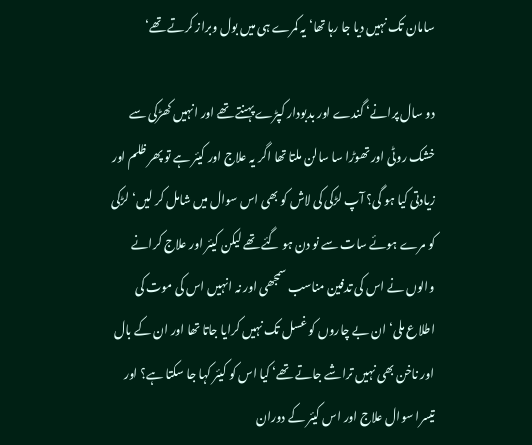سامان تک نہیں دیا جا رہا تھا‘ یہ کمرے ہی میں بول وبراز کرتے تھے‘

دو سال پرانے‘ گندے اور بدبودار کپڑے پہنتے تھے اور انہیں کھڑکی سے خشک روٹی اور تھوڑا سا سالن ملتا تھا اگر یہ علاج اور کیئر ہے تو پھر ظلم اور زیادتی کیا ہو گی؟ آپ لڑکی کی لاش کو بھی اس سوال میں شامل کر لیں‘ لڑکی کو مرے ہوئے سات سے نو دن ہو گئے تھے لیکن کیئر اور علاج کرانے والوں نے اس کی تدفین مناسب سمجھی اور نہ انہیں اس کی موت کی اطلاع ملی‘ ان بے چاروں کو غسل تک نہیں کرایا جاتا تھا اور ان کے بال اور ناخن بھی نہیں تراشے جاتے تھے‘ کیا اس کو کیئر کہا جا سکتا ہے؟ اور تیسرا سوال علاج اور اس کیئر کے دوران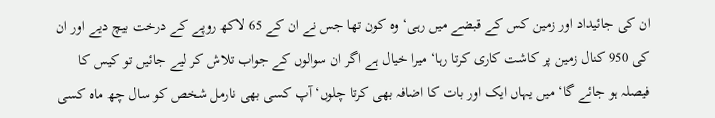ان کی جائیداد اور زمین کس کے قبضے میں رہی‘ وہ کون تھا جس نے ان کے 65 لاکھ روپے کے درخت بیچ دیے اور ان کی 950 کنال زمین پر کاشت کاری کرتا رہا‘ میرا خیال ہے اگر ان سوالوں کے جواب تلاش کر لیے جائیں تو کیس کا فیصلہ ہو جائے گا‘ میں یہاں ایک اور بات کا اضافہ بھی کرتا چلوں‘ آپ کسی بھی نارمل شخص کو سال چھ ماہ کسی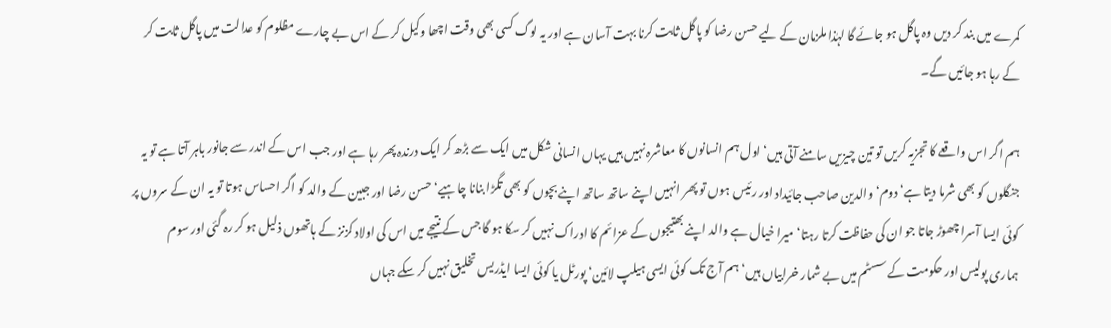کمرے میں بند کر دیں وہ پاگل ہو جائے گا لہٰذا ملزمان کے لیے حسن رضا کو پاگل ثابت کرنا بہت آسان ہے اور یہ لوگ کسی بھی وقت اچھا وکیل کر کے اس بے چارے مظلوم کو عدالت میں پاگل ثابت کر کے رہا ہو جائیں گے۔

ہم اگر اس واقعے کا تجزیہ کریں تو تین چیزیں سامنے آتی ہیں‘ اول ہم انسانوں کا معاشرہ نہیں ہیں یہاں انسانی شکل میں ایک سے بڑھ کر ایک درندہ پھر رہا ہے اور جب اس کے اندر سے جانور باہر آتا ہے تو یہ جنگلوں کو بھی شرما دیتا ہے‘ دوم‘ والدین صاحب جائیداد اور رئیس ہوں تو پھر انہیں اپنے ساتھ ساتھ اپنے بچوں کو بھی تگڑا بنانا چاہیے‘ حسن رضا اور جبین کے والد کو اگر احساس ہوتا تو یہ ان کے سروں پر کوئی ایسا آسرا چھوڑ جاتا جو ان کی حفاظت کرتا رہتا‘ میرا خیال ہے والد اپنے بھتیجوں کے عزائم کا ادراک نہیں کر سکا ہو گا جس کے نتیجے میں اس کی اولاد کزنز کے ہاتھوں ذلیل ہو کر رہ گئی اور سوم ہماری پولیس اور حکومت کے سسٹم میں بے شمار خرابیاں ہیں‘ ہم آج تک کوئی ایسی ہیلپ لائین‘ پورٹل یا کوئی ایسا ایڈریس تخلیق نہیں کر سکے جہاں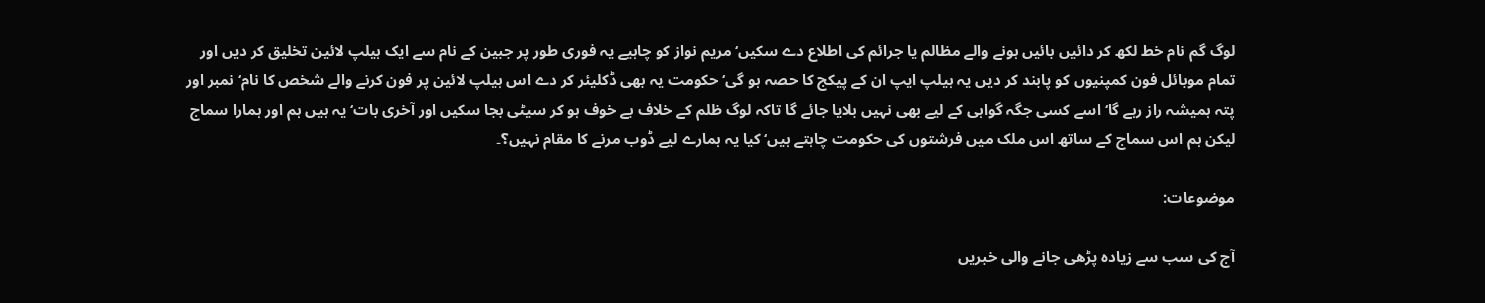لوگ گم نام خط لکھ کر دائیں بائیں ہونے والے مظالم یا جرائم کی اطلاع دے سکیں‘ مریم نواز کو چاہیے یہ فوری طور پر جبین کے نام سے ایک ہیلپ لائین تخلیق کر دیں اور تمام موبائل فون کمپنیوں کو پابند کر دیں یہ ہیلپ ایپ ان کے پیکج کا حصہ ہو گی‘ حکومت یہ بھی ڈکلیئر کر دے اس ہیلپ لائین پر فون کرنے والے شخص کا نام‘ نمبر اور پتہ ہمیشہ راز رہے گا‘ اسے کسی جگہ گواہی کے لیے بھی نہیں بلایا جائے گا تاکہ لوگ ظلم کے خلاف بے خوف ہو کر سیٹی بجا سکیں اور آخری بات‘ یہ ہیں ہم اور ہمارا سماج لیکن ہم اس سماج کے ساتھ اس ملک میں فرشتوں کی حکومت چاہتے ہیں‘ کیا یہ ہمارے لیے ڈوب مرنے کا مقام نہیں؟۔

موضوعات:

آج کی سب سے زیادہ پڑھی جانے والی خبریں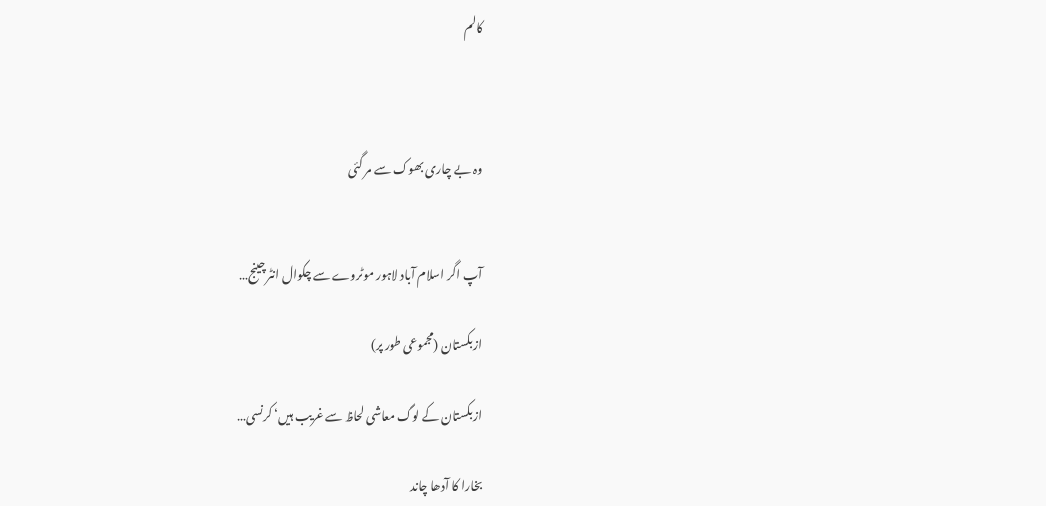کالم



وہ بے چاری بھوک سے مر گئی


آپ اگر اسلام آباد لاہور موٹروے سے چکوال انٹرچینج…

ازبکستان (مجموعی طور پر)

ازبکستان کے لوگ معاشی لحاظ سے غریب ہیں‘ کرنسی…

بخارا کا آدھا چاند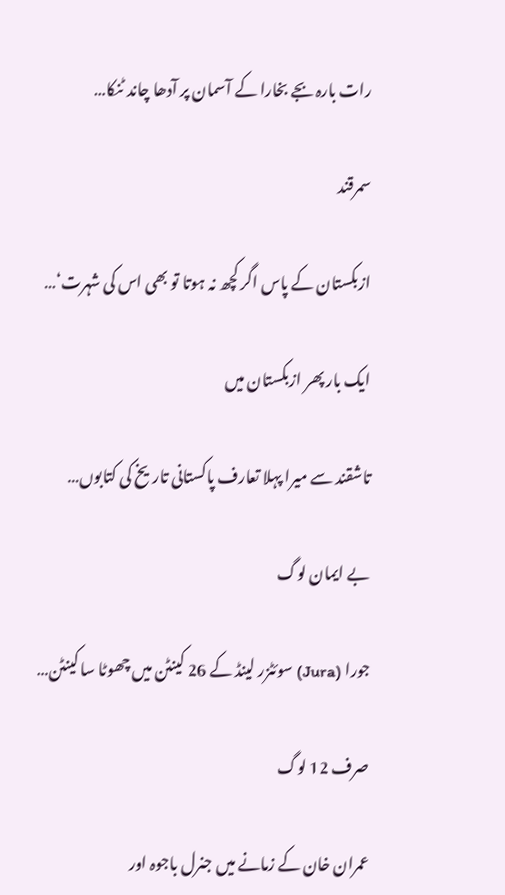رات بارہ بجے بخارا کے آسمان پر آدھا چاند ٹنکا…

سمرقند

ازبکستان کے پاس اگر کچھ نہ ہوتا تو بھی اس کی شہرت‘…

ایک بار پھر ازبکستان میں

تاشقند سے میرا پہلا تعارف پاکستانی تاریخ کی کتابوں…

بے ایمان لوگ

جورا (Jura) سوئٹزر لینڈ کے 26 کینٹن میں چھوٹا سا کینٹن…

صرف 12 لوگ

عمران خان کے زمانے میں جنرل باجوہ اور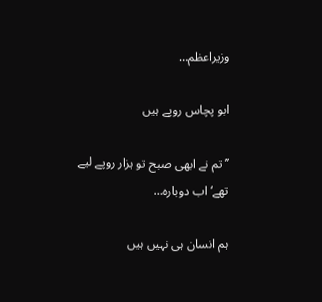وزیراعظم…

ابو پچاس روپے ہیں

’’تم نے ابھی صبح تو ہزار روپے لیے تھے‘ اب دوبارہ…

ہم انسان ہی نہیں ہیں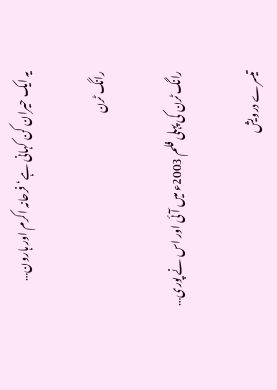یہ ایک حیران کن کہانی ہے‘ فرحانہ اکرم اور ہارون…

رانگ ٹرن

رانگ ٹرن کی پہلی فلم 2003ء میں آئی اور اس نے پوری…

تیسرے درویش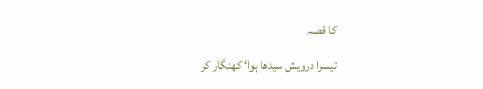کا قصہ

تیسرا درویش سیدھا ہوا‘ کھنگار کر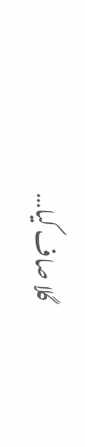گلا صاف کیا…